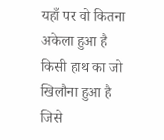यहाँ पर वो कितना अकेला हुआ है
किसी हाथ का जो खिलौना हुआ है
जिसे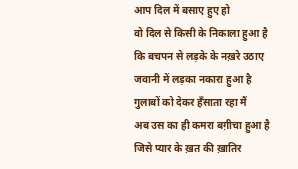आप दिल में बसाए हुए हो
वो दिल से किसी के निकाला हुआ है
कि बचपन से लड़के के नख़रे उठाए
जवानी में लड़का नकारा हुआ है
गुलाबों को देकर हँसाता रहा मैं
अब उस का ही कमरा बग़ीचा हुआ है
जिसे प्यार के ख़त की ख़ातिर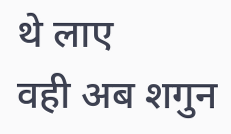थे लाए
वही अब शगुन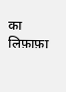का लिफ़ाफ़ा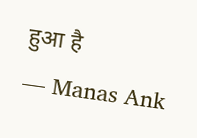हुआ है
— Manas Ank